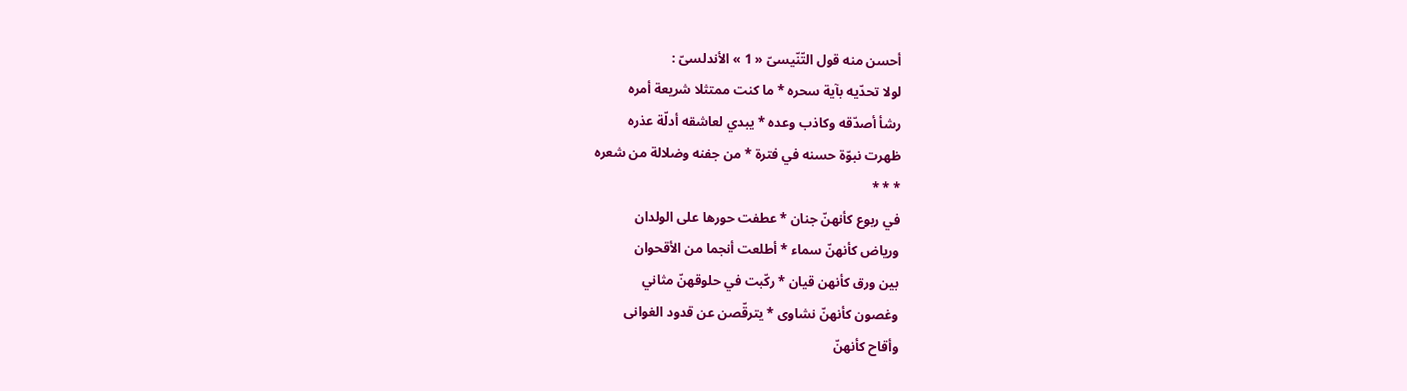أحسن منه قول التّنّيسىّ « 1 » الأندلسىّ :
لولا تحدّيه بآية سحره * ما كنت ممتثلا شريعة أمره
رشأ أصدّقه وكاذب وعده * يبدي لعاشقه أدلّة عذره
ظهرت نبوّة حسنه في فترة * من جفنه وضلالة من شعره
* * *
في ربوع كأنهنّ جنان * عطفت حورها على الولدان
ورياض كأنهنّ سماء * أطلعت أنجما من الأقحوان
بين ورق كأنهن قيان * ركّبت في حلوقهنّ مثاني
وغصون كأنهنّ نشاوى * يترقّصن عن قدود الغوانى
وأقاح كأنهنّ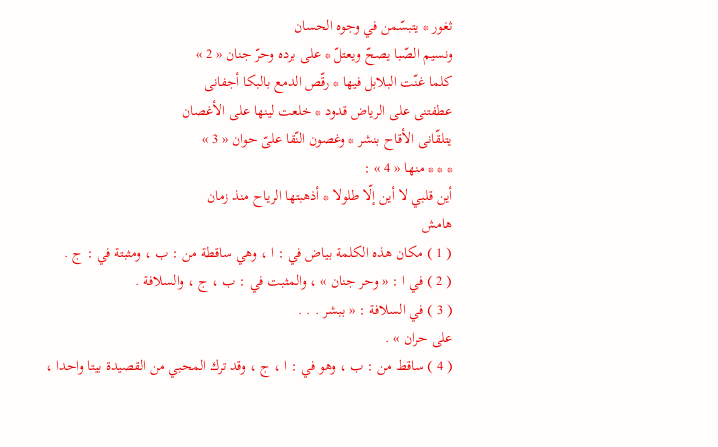ثغور * يتبسّمن في وجوه الحسان
ونسيم الصّبا يصحّ ويعتلّ * على برده وحرّ جنان « 2 »
كلما غنّت البلابل فيها * رقّص الدمع بالبكا أجفانى
عطفتنى على الرياض قدود * خلعت لينها على الأغصان
يتلقّانى الأقاح بنشر * وغصون النّقا علىّ حوان « 3 »
* * * منها « 4 » :
أين قلبي لا أين إلّا طلولا * أذهبتها الرياح منذ زمان
هامش
( 1 ) مكان هذه الكلمة بياض في : ا ، وهي ساقطة من : ب ، ومثبتة في : ج .
( 2 ) في ا : « وحر جنان » ، والمثبت في : ب ، ج ، والسلافة .
( 3 ) في السلافة : « ببشر . . .
على حران » .
( 4 ) ساقط من : ب ، وهو في : ا ، ج ، وقد ترك المحبي من القصيدة بيتا واحدا ،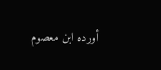أورده ابن معصوم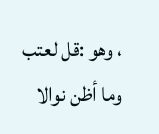، وهو :قل لعتب وما أظن نوالا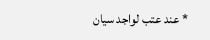* عند عتب لواجد سيان